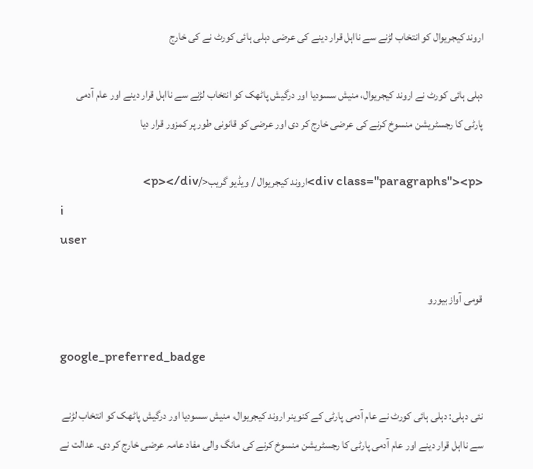اروند کیجریوال کو انتخاب لڑنے سے نااہل قرار دینے کی عرضی دہلی ہائی کورٹ نے کی خارج

دہلی ہائی کورٹ نے اروند کیجریوال، منیش سسودیا اور درگیش پاٹھک کو انتخاب لڑنے سے نااہل قرار دینے اور عام آدمی پارٹی کا رجسٹریشن منسوخ کرنے کی عرضی خارج کر دی اور عرضی کو قانونی طور پر کمزور قرار دیا

<div class="paragraphs"><p>اروند کیجریوال / ویڈیو گریب</p></div>
i
user

قومی آواز بیورو

google_preferred_badge

نئی دہلی: دہلی ہائی کورٹ نے عام آدمی پارٹی کے کنوینر اروند کیجریوال، منیش سسودیا اور درگیش پاٹھک کو انتخاب لڑنے سے نااہل قرار دینے اور عام آدمی پارٹی کا رجسٹریشن منسوخ کرنے کی مانگ والی مفاد عامہ عرضی خارج کر دی۔ عدالت نے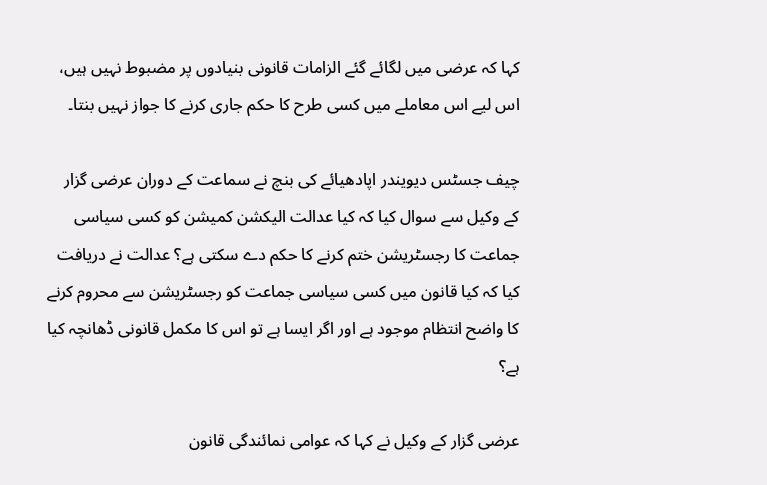کہا کہ عرضی میں لگائے گئے الزامات قانونی بنیادوں پر مضبوط نہیں ہیں، اس لیے اس معاملے میں کسی طرح کا حکم جاری کرنے کا جواز نہیں بنتا۔

چیف جسٹس دیویندر اپادھیائے کی بنچ نے سماعت کے دوران عرضی گزار کے وکیل سے سوال کیا کہ کیا عدالت الیکشن کمیشن کو کسی سیاسی جماعت کا رجسٹریشن ختم کرنے کا حکم دے سکتی ہے؟ عدالت نے دریافت کیا کہ کیا قانون میں کسی سیاسی جماعت کو رجسٹریشن سے محروم کرنے کا واضح انتظام موجود ہے اور اگر ایسا ہے تو اس کا مکمل قانونی ڈھانچہ کیا ہے؟

عرضی گزار کے وکیل نے کہا کہ عوامی نمائندگی قانون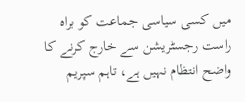میں کسی سیاسی جماعت کو براہ راست رجسٹریشن سے خارج کرنے کا واضح انتظام نہیں ہے، تاہم سپریم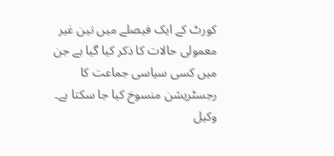کورٹ کے ایک فیصلے میں تین غیر معمولی حالات کا ذکر کیا گیا ہے جن میں کسی سیاسی جماعت کا رجسٹریشن منسوخ کیا جا سکتا ہے۔ وکیل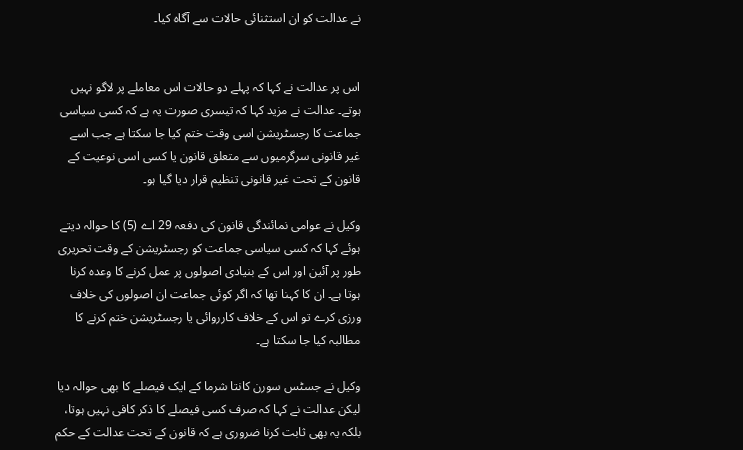نے عدالت کو ان استثنائی حالات سے آگاہ کیا۔


اس پر عدالت نے کہا کہ پہلے دو حالات اس معاملے پر لاگو نہیں ہوتے۔ عدالت نے مزید کہا کہ تیسری صورت یہ ہے کہ کسی سیاسی جماعت کا رجسٹریشن اسی وقت ختم کیا جا سکتا ہے جب اسے غیر قانونی سرگرمیوں سے متعلق قانون یا کسی اسی نوعیت کے قانون کے تحت غیر قانونی تنظیم قرار دیا گیا ہو۔

وکیل نے عوامی نمائندگی قانون کی دفعہ 29 اے (5) کا حوالہ دیتے ہوئے کہا کہ کسی سیاسی جماعت کو رجسٹریشن کے وقت تحریری طور پر آئین اور اس کے بنیادی اصولوں پر عمل کرنے کا وعدہ کرنا ہوتا ہے۔ ان کا کہنا تھا کہ اگر کوئی جماعت ان اصولوں کی خلاف ورزی کرے تو اس کے خلاف کارروائی یا رجسٹریشن ختم کرنے کا مطالبہ کیا جا سکتا ہے۔

وکیل نے جسٹس سورن کانتا شرما کے ایک فیصلے کا بھی حوالہ دیا لیکن عدالت نے کہا کہ صرف کسی فیصلے کا ذکر کافی نہیں ہوتا، بلکہ یہ بھی ثابت کرنا ضروری ہے کہ قانون کے تحت عدالت کے حکم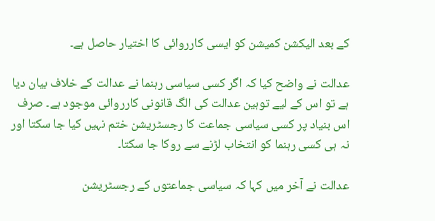کے بعد الیکشن کمیشن کو ایسی کارروائی کا اختیار حاصل ہے۔

عدالت نے واضح کیا کہ اگر کسی سیاسی رہنما نے عدالت کے خلاف بیان دیا ہے تو اس کے لیے توہین عدالت کی الگ قانونی کارروائی موجود ہے۔ صرف اس بنیاد پر کسی سیاسی جماعت کا رجسٹریشن ختم نہیں کیا جا سکتا اور نہ ہی کسی رہنما کو انتخاب لڑنے سے روکا جا سکتا۔

عدالت نے آخر میں کہا کہ سیاسی جماعتوں کے رجسٹریشن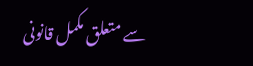سے متعلق مکمل قانونی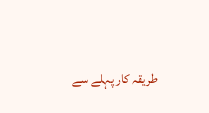طریقہ کار پہلے سے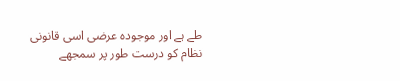طے ہے اور موجودہ عرضی اسی قانونی نظام کو درست طور پر سمجھے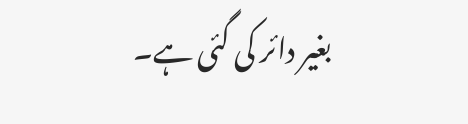بغیر دائر کی گئی ہے۔